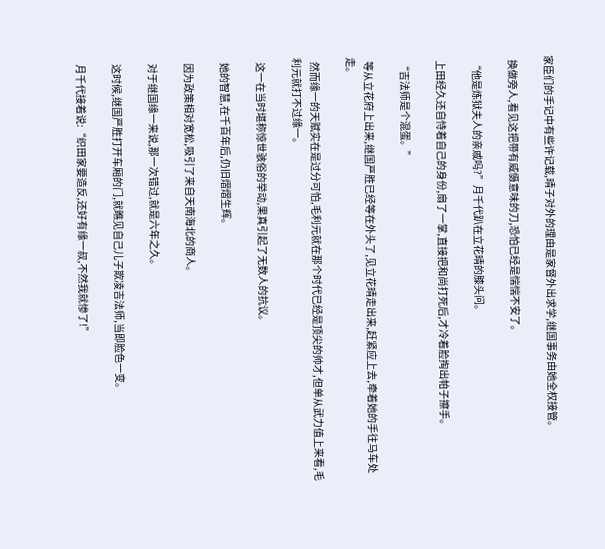家臣们的手记中有些许记载,晴子对外的理由是家督外出求学,继国事务由她全权接管。

  换做旁人,看见这把带有威慑意味的刀,恐怕已经是惴惴不安了。

  “他是炼狱夫人的亲戚吗?”月千代趴在立花晴的膝头问。

  上田经久还自恃着自己的身份,扇了一掌,直接把和尚打死后,才冷着脸掏出帕子擦手。

  “吉法师是个混蛋。”

  等从立花府上出来,继国严胜已经等在外头了,见立花晴走出来,赶紧应上去,牵着她的手往马车处走。

  然而缘一的天赋实在是过分可怕,毛利元就在那个时代已经是顶尖的帅才,但单从武力值上来看,毛利元就打不过缘一。

  这一在当时堪称惊世骇俗的举动,果真引起了无数人的抗议。

  她的智慧,在千百年后,仍旧熠熠生辉。

  因为政策相对宽松,吸引了来自天南海北的商人。

  对于继国缘一来说,那一次错过,就是六年之久。

  这时候,继国严胜打开车厢的门,就瞧见自己儿子欺凌吉法师,当即脸色一变。

  月千代接着说:“织田家要造反,还好有缘一叔,不然我就惨了!”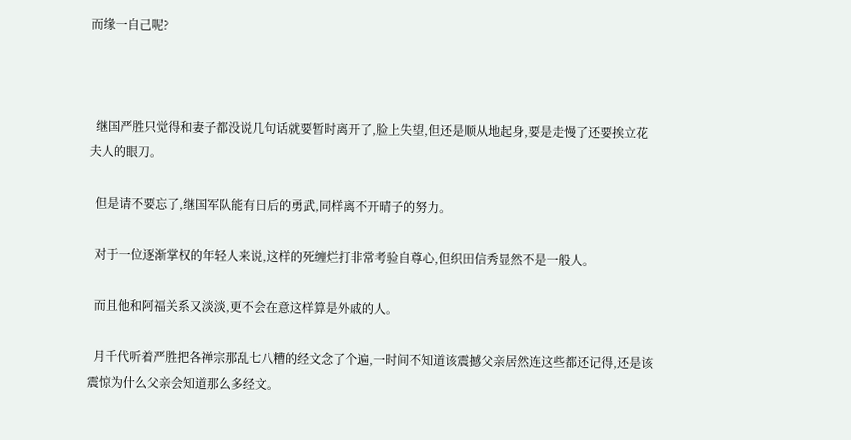而缘一自己呢?



  继国严胜只觉得和妻子都没说几句话就要暂时离开了,脸上失望,但还是顺从地起身,要是走慢了还要挨立花夫人的眼刀。

  但是请不要忘了,继国军队能有日后的勇武,同样离不开晴子的努力。

  对于一位逐渐掌权的年轻人来说,这样的死缠烂打非常考验自尊心,但织田信秀显然不是一般人。

  而且他和阿福关系又淡淡,更不会在意这样算是外戚的人。

  月千代听着严胜把各禅宗那乱七八糟的经文念了个遍,一时间不知道该震撼父亲居然连这些都还记得,还是该震惊为什么父亲会知道那么多经文。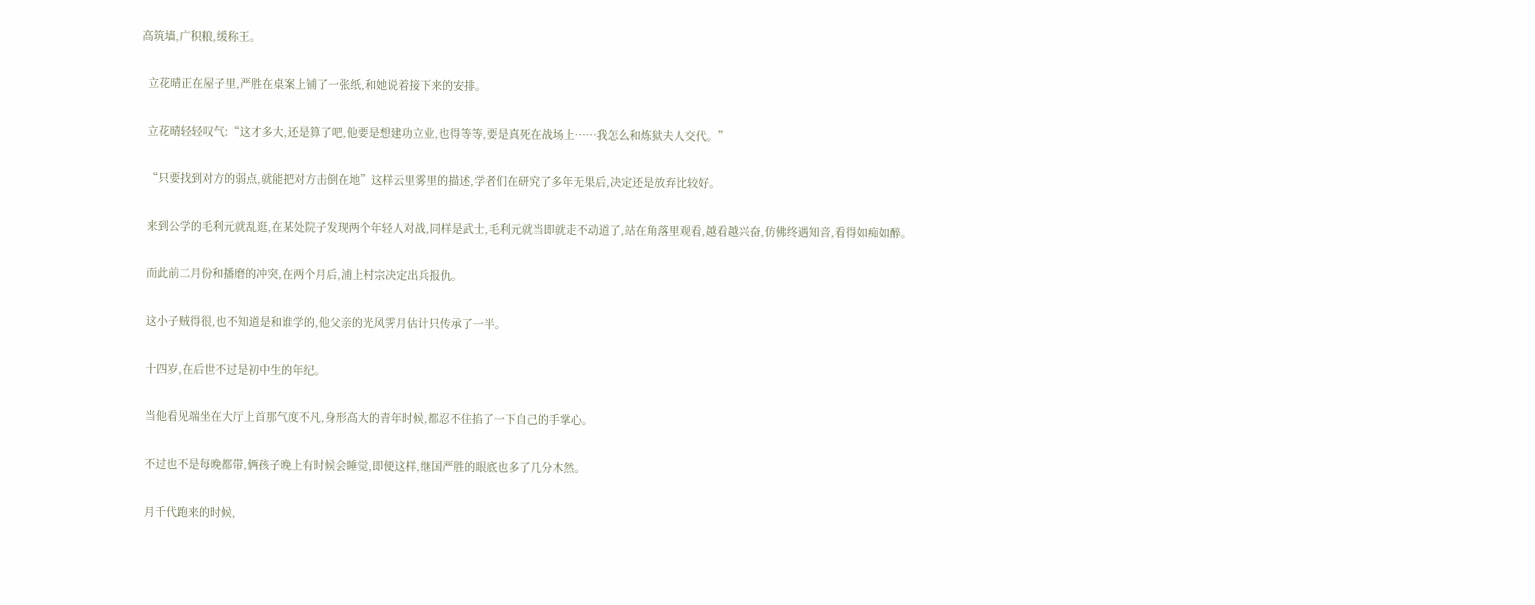高筑墙,广积粮,缓称王。

  立花晴正在屋子里,严胜在桌案上铺了一张纸,和她说着接下来的安排。

  立花晴轻轻叹气:“这才多大,还是算了吧,他要是想建功立业,也得等等,要是真死在战场上……我怎么和炼狱夫人交代。”

  “只要找到对方的弱点,就能把对方击倒在地”这样云里雾里的描述,学者们在研究了多年无果后,决定还是放弃比较好。

  来到公学的毛利元就乱逛,在某处院子发现两个年轻人对战,同样是武士,毛利元就当即就走不动道了,站在角落里观看,越看越兴奋,仿佛终遇知音,看得如痴如醉。

  而此前二月份和播磨的冲突,在两个月后,浦上村宗决定出兵报仇。

  这小子贼得很,也不知道是和谁学的,他父亲的光风霁月估计只传承了一半。

  十四岁,在后世不过是初中生的年纪。

  当他看见端坐在大厅上首那气度不凡,身形高大的青年时候,都忍不住掐了一下自己的手掌心。

  不过也不是每晚都带,俩孩子晚上有时候会睡觉,即便这样,继国严胜的眼底也多了几分木然。

  月千代跑来的时候,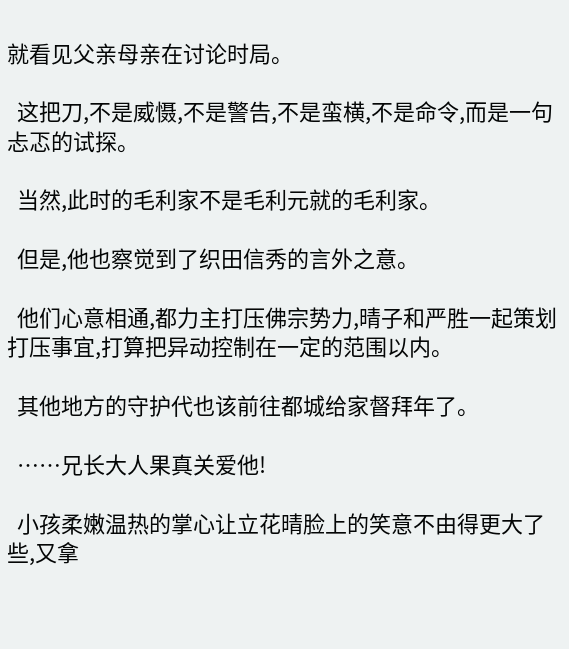就看见父亲母亲在讨论时局。

  这把刀,不是威慑,不是警告,不是蛮横,不是命令,而是一句忐忑的试探。

  当然,此时的毛利家不是毛利元就的毛利家。

  但是,他也察觉到了织田信秀的言外之意。

  他们心意相通,都力主打压佛宗势力,晴子和严胜一起策划打压事宜,打算把异动控制在一定的范围以内。

  其他地方的守护代也该前往都城给家督拜年了。

  ……兄长大人果真关爱他!

  小孩柔嫩温热的掌心让立花晴脸上的笑意不由得更大了些,又拿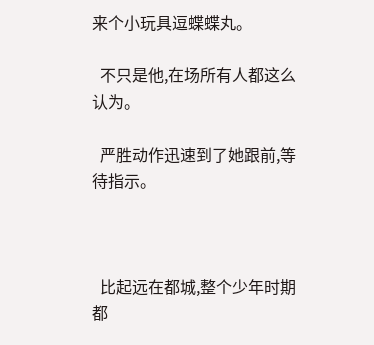来个小玩具逗蝶蝶丸。

  不只是他,在场所有人都这么认为。

  严胜动作迅速到了她跟前,等待指示。



  比起远在都城,整个少年时期都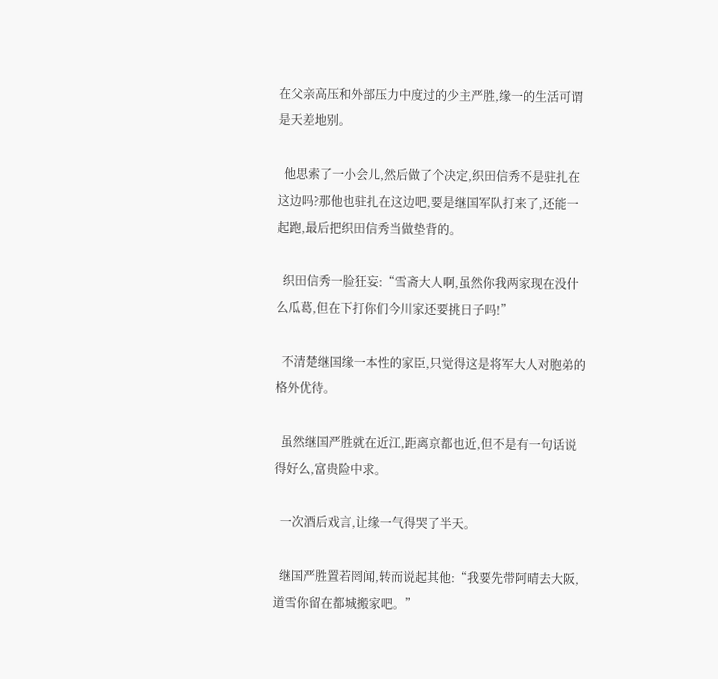在父亲高压和外部压力中度过的少主严胜,缘一的生活可谓是天差地别。

  他思索了一小会儿,然后做了个决定,织田信秀不是驻扎在这边吗?那他也驻扎在这边吧,要是继国军队打来了,还能一起跑,最后把织田信秀当做垫背的。

  织田信秀一脸狂妄:“雪斋大人啊,虽然你我两家现在没什么瓜葛,但在下打你们今川家还要挑日子吗!”

  不清楚继国缘一本性的家臣,只觉得这是将军大人对胞弟的格外优待。

  虽然继国严胜就在近江,距离京都也近,但不是有一句话说得好么,富贵险中求。

  一次酒后戏言,让缘一气得哭了半天。

  继国严胜置若罔闻,转而说起其他:“我要先带阿晴去大阪,道雪你留在都城搬家吧。”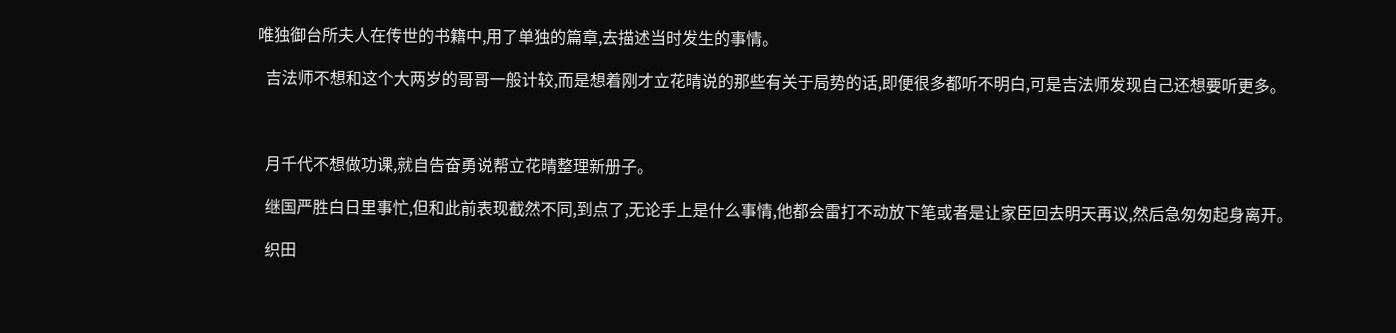唯独御台所夫人在传世的书籍中,用了单独的篇章,去描述当时发生的事情。

  吉法师不想和这个大两岁的哥哥一般计较,而是想着刚才立花晴说的那些有关于局势的话,即便很多都听不明白,可是吉法师发现自己还想要听更多。



  月千代不想做功课,就自告奋勇说帮立花晴整理新册子。

  继国严胜白日里事忙,但和此前表现截然不同,到点了,无论手上是什么事情,他都会雷打不动放下笔或者是让家臣回去明天再议,然后急匆匆起身离开。

  织田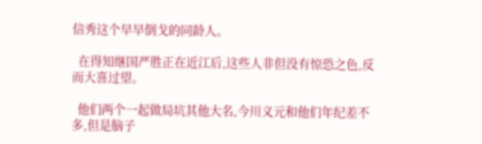信秀这个早早倒戈的同龄人。

  在得知继国严胜正在近江后,这些人非但没有惊恐之色,反而大喜过望。

  他们两个一起做局坑其他大名,今川义元和他们年纪差不多,但是脑子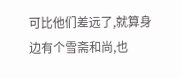可比他们差远了,就算身边有个雪斋和尚,也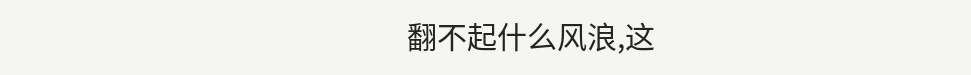翻不起什么风浪,这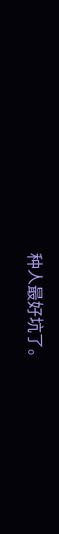种人最好坑了。